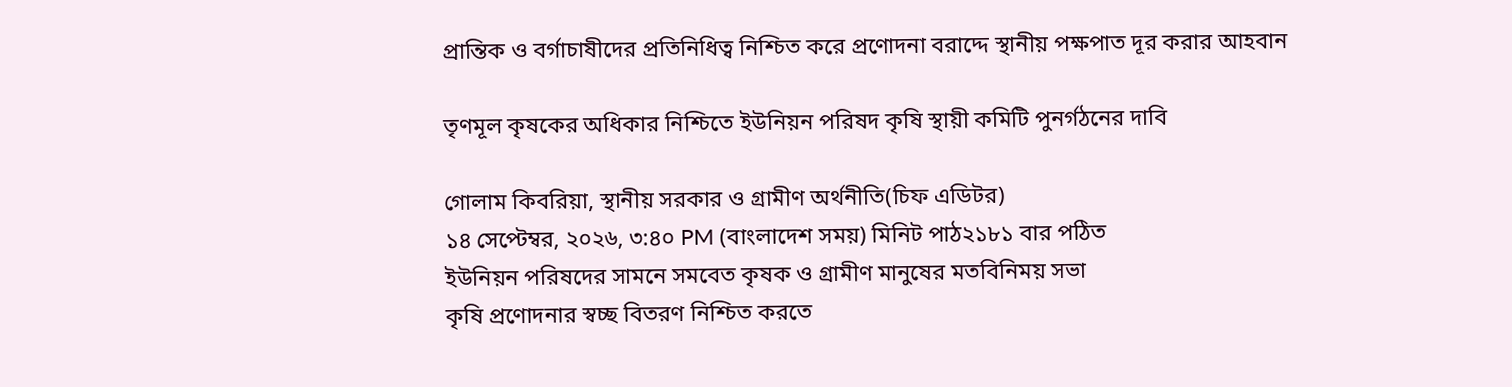প্রান্তিক ও বর্গাচাষীদের প্রতিনিধিত্ব নিশ্চিত করে প্রণোদনা বরাদ্দে স্থানীয় পক্ষপাত দূর করার আহবান

তৃণমূল কৃষকের অধিকার নিশ্চিতে ইউনিয়ন পরিষদ কৃষি স্থায়ী কমিটি পুনর্গঠনের দাবি

গোলাম কিবরিয়া, স্থানীয় সরকার ও গ্রামীণ অর্থনীতি(চিফ এডিটর)
১৪ সেপ্টেম্বর, ২০২৬, ৩:৪০ PM (বাংলাদেশ সময়) মিনিট পাঠ২১৮১ বার পঠিত
ইউনিয়ন পরিষদের সামনে সমবেত কৃষক ও গ্রামীণ মানুষের মতবিনিময় সভা
কৃষি প্রণোদনার স্বচ্ছ বিতরণ নিশ্চিত করতে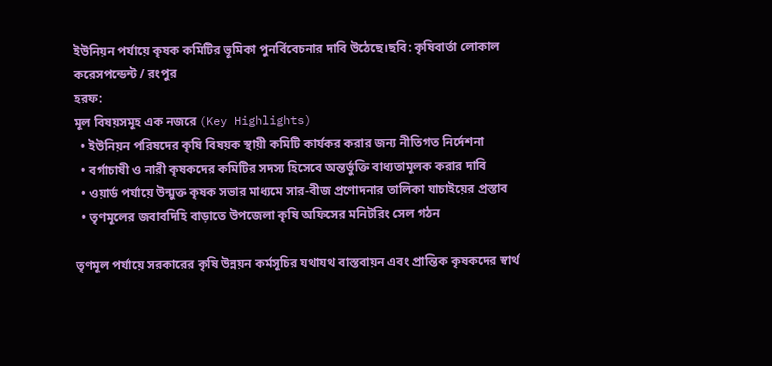ইউনিয়ন পর্যায়ে কৃষক কমিটির ভূমিকা পুনর্বিবেচনার দাবি উঠেছে।ছবি: কৃষিবার্তা লোকাল করেসপন্ডেন্ট / রংপুর
হরফ:
মূল বিষয়সমূহ এক নজরে (Key Highlights)
  • ইউনিয়ন পরিষদের কৃষি বিষয়ক স্থায়ী কমিটি কার্যকর করার জন্য নীতিগত নির্দেশনা
  • বর্গাচাষী ও নারী কৃষকদের কমিটির সদস্য হিসেবে অন্তর্ভুক্তি বাধ্যতামূলক করার দাবি
  • ওয়ার্ড পর্যায়ে উন্মুক্ত কৃষক সভার মাধ্যমে সার-বীজ প্রণোদনার তালিকা যাচাইয়ের প্রস্তাব
  • তৃণমূলের জবাবদিহি বাড়াতে উপজেলা কৃষি অফিসের মনিটরিং সেল গঠন

তৃণমূল পর্যায়ে সরকারের কৃষি উন্নয়ন কর্মসূচির যথাযথ বাস্তবায়ন এবং প্রান্তিক কৃষকদের স্বার্থ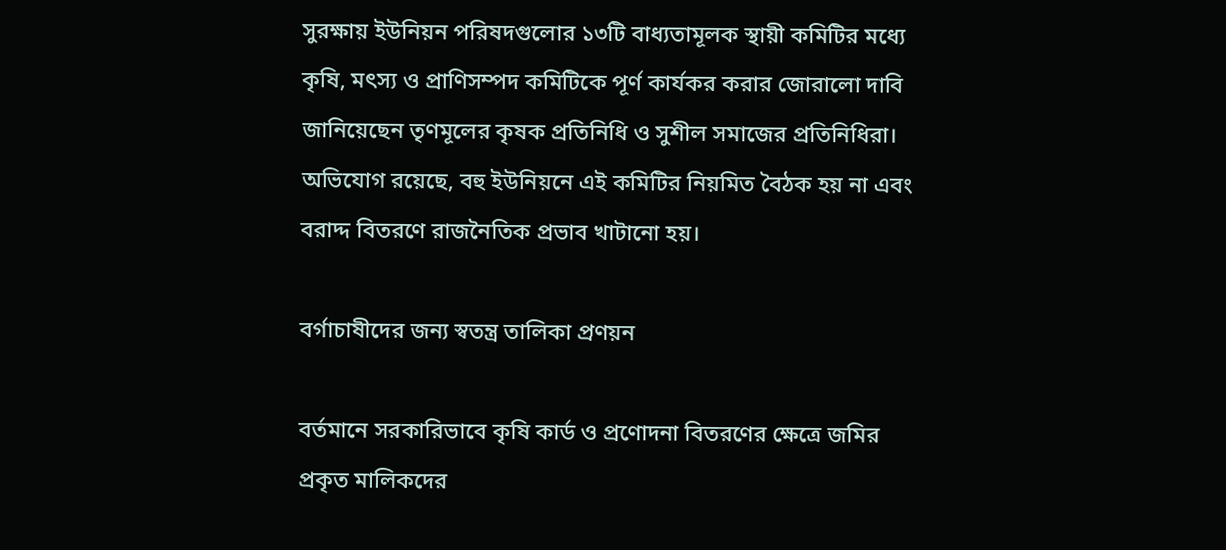সুরক্ষায় ইউনিয়ন পরিষদগুলোর ১৩টি বাধ্যতামূলক স্থায়ী কমিটির মধ্যে কৃষি, মৎস্য ও প্রাণিসম্পদ কমিটিকে পূর্ণ কার্যকর করার জোরালো দাবি জানিয়েছেন তৃণমূলের কৃষক প্রতিনিধি ও সুশীল সমাজের প্রতিনিধিরা। অভিযোগ রয়েছে, বহু ইউনিয়নে এই কমিটির নিয়মিত বৈঠক হয় না এবং বরাদ্দ বিতরণে রাজনৈতিক প্রভাব খাটানো হয়।

বর্গাচাষীদের জন্য স্বতন্ত্র তালিকা প্রণয়ন

বর্তমানে সরকারিভাবে কৃষি কার্ড ও প্রণোদনা বিতরণের ক্ষেত্রে জমির প্রকৃত মালিকদের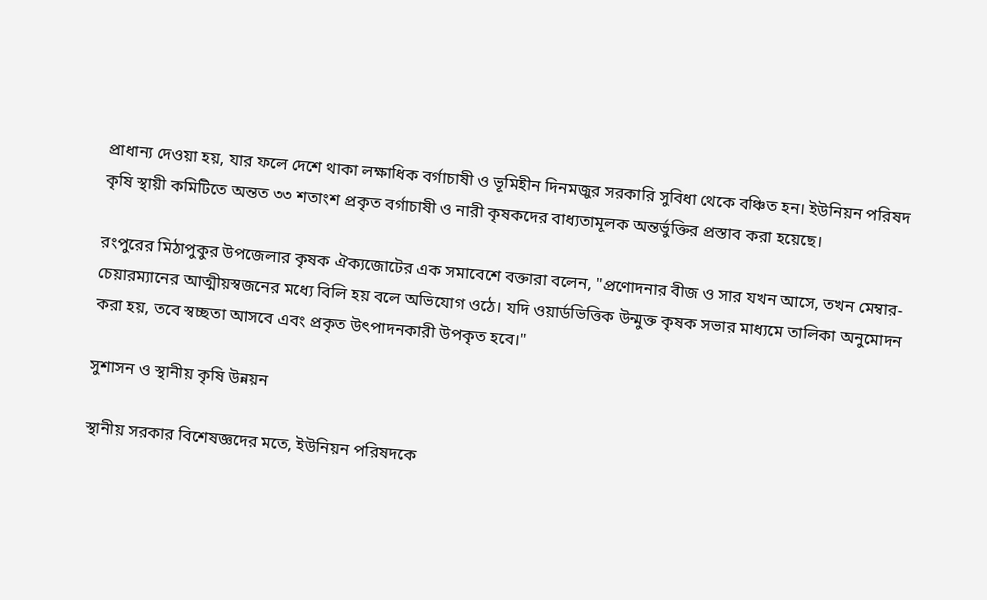প্রাধান্য দেওয়া হয়, যার ফলে দেশে থাকা লক্ষাধিক বর্গাচাষী ও ভূমিহীন দিনমজুর সরকারি সুবিধা থেকে বঞ্চিত হন। ইউনিয়ন পরিষদ কৃষি স্থায়ী কমিটিতে অন্তত ৩৩ শতাংশ প্রকৃত বর্গাচাষী ও নারী কৃষকদের বাধ্যতামূলক অন্তর্ভুক্তির প্রস্তাব করা হয়েছে।

রংপুরের মিঠাপুকুর উপজেলার কৃষক ঐক্যজোটের এক সমাবেশে বক্তারা বলেন, "প্রণোদনার বীজ ও সার যখন আসে, তখন মেম্বার-চেয়ারম্যানের আত্মীয়স্বজনের মধ্যে বিলি হয় বলে অভিযোগ ওঠে। যদি ওয়ার্ডভিত্তিক উন্মুক্ত কৃষক সভার মাধ্যমে তালিকা অনুমোদন করা হয়, তবে স্বচ্ছতা আসবে এবং প্রকৃত উৎপাদনকারী উপকৃত হবে।"

সুশাসন ও স্থানীয় কৃষি উন্নয়ন

স্থানীয় সরকার বিশেষজ্ঞদের মতে, ইউনিয়ন পরিষদকে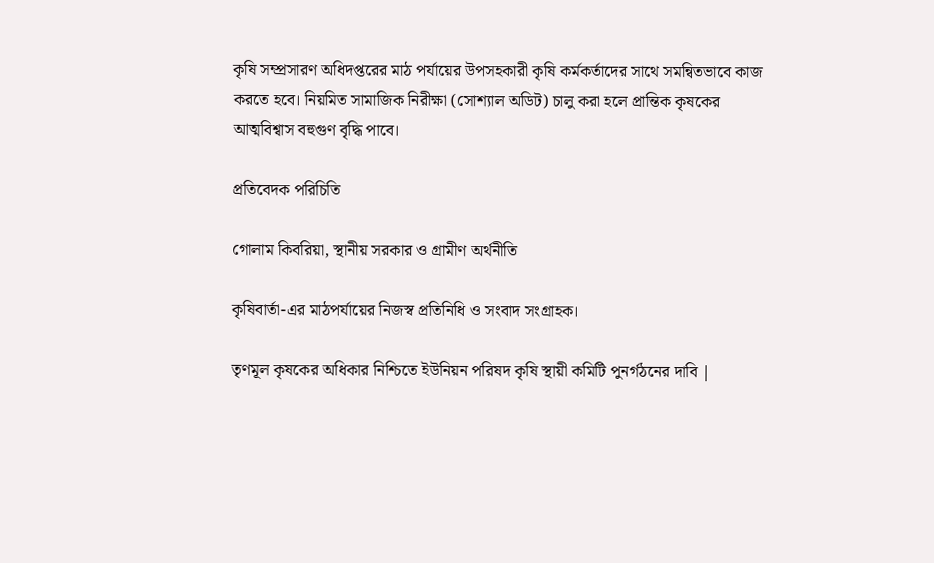কৃষি সম্প্রসারণ অধিদপ্তরের মাঠ পর্যায়ের উপসহকারী কৃষি কর্মকর্তাদের সাথে সমন্বিতভাবে কাজ করতে হবে। নিয়মিত সামাজিক নিরীক্ষা (সোশ্যাল অডিট) চালু করা হলে প্রান্তিক কৃষকের আত্মবিশ্বাস বহুগুণ বৃদ্ধি পাবে।

প্রতিবেদক পরিচিতি

গোলাম কিবরিয়া, স্থানীয় সরকার ও গ্রামীণ অর্থনীতি

কৃষিবার্তা-এর মাঠপর্যায়ের নিজস্ব প্রতিনিধি ও সংবাদ সংগ্রাহক।

তৃণমূল কৃষকের অধিকার নিশ্চিতে ইউনিয়ন পরিষদ কৃষি স্থায়ী কমিটি পুনর্গঠনের দাবি |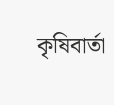কৃষিবার্তা